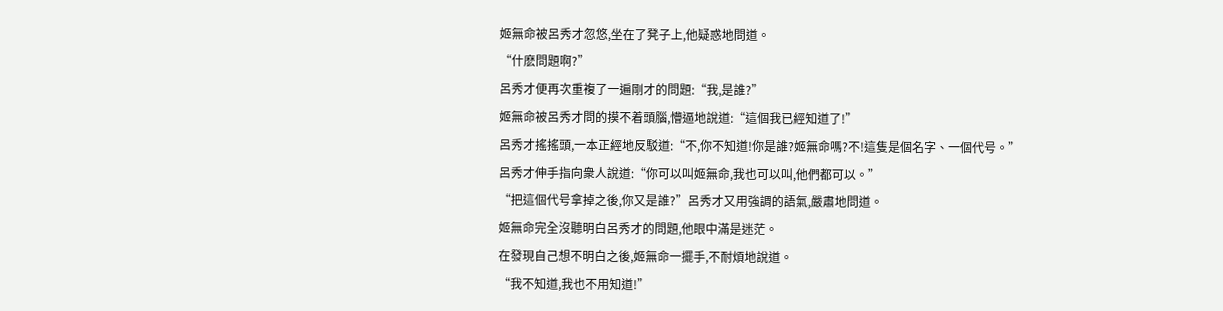姬無命被呂秀才忽悠,坐在了凳子上,他疑惑地問道。
“什麽問題啊?”
呂秀才便再次重複了一遍剛才的問題:“我,是誰?”
姬無命被呂秀才問的摸不着頭腦,懵逼地說道:“這個我已經知道了!”
呂秀才搖搖頭,一本正經地反駁道:“不,你不知道!你是誰?姬無命嗎?不!這隻是個名字、一個代号。”
呂秀才伸手指向衆人說道:“你可以叫姬無命,我也可以叫,他們都可以。”
“把這個代号拿掉之後,你又是誰?”呂秀才又用強調的語氣,嚴肅地問道。
姬無命完全沒聽明白呂秀才的問題,他眼中滿是迷茫。
在發現自己想不明白之後,姬無命一擺手,不耐煩地說道。
“我不知道,我也不用知道!”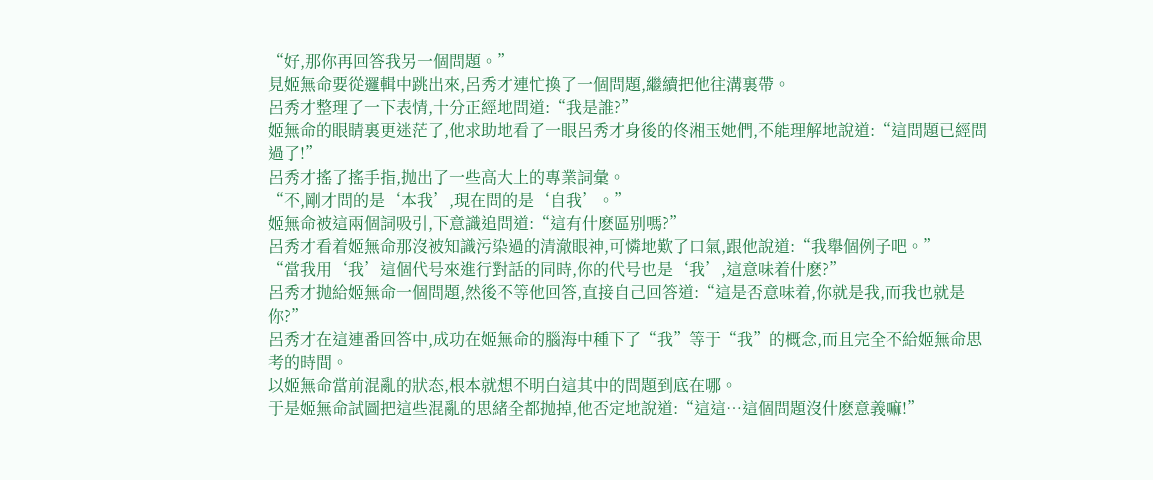“好,那你再回答我另一個問題。”
見姬無命要從邏輯中跳出來,呂秀才連忙換了一個問題,繼續把他往溝裏帶。
呂秀才整理了一下表情,十分正經地問道:“我是誰?”
姬無命的眼睛裏更迷茫了,他求助地看了一眼呂秀才身後的佟湘玉她們,不能理解地說道:“這問題已經問過了!”
呂秀才搖了搖手指,抛出了一些高大上的專業詞彙。
“不,剛才問的是‘本我’,現在問的是‘自我’。”
姬無命被這兩個詞吸引,下意識追問道:“這有什麽區别嗎?”
呂秀才看着姬無命那沒被知識污染過的清澈眼神,可憐地歎了口氣,跟他說道:“我舉個例子吧。”
“當我用‘我’這個代号來進行對話的同時,你的代号也是‘我’,這意味着什麽?”
呂秀才抛給姬無命一個問題,然後不等他回答,直接自己回答道:“這是否意味着,你就是我,而我也就是你?”
呂秀才在這連番回答中,成功在姬無命的腦海中種下了“我”等于“我”的概念,而且完全不給姬無命思考的時間。
以姬無命當前混亂的狀态,根本就想不明白這其中的問題到底在哪。
于是姬無命試圖把這些混亂的思緒全都抛掉,他否定地說道:“這這…這個問題沒什麽意義嘛!”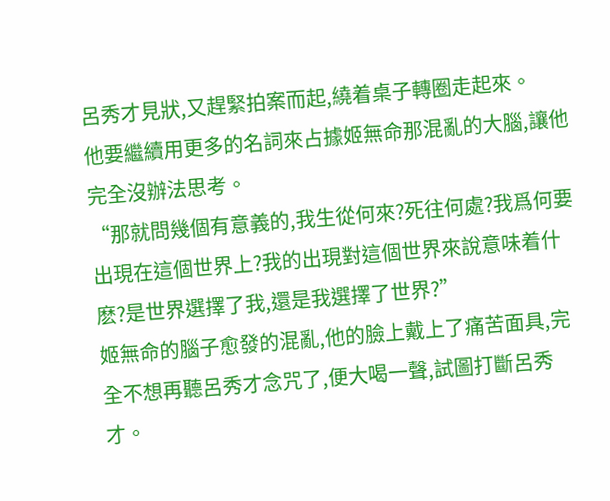呂秀才見狀,又趕緊拍案而起,繞着桌子轉圈走起來。
他要繼續用更多的名詞來占據姬無命那混亂的大腦,讓他完全沒辦法思考。
“那就問幾個有意義的,我生從何來?死往何處?我爲何要出現在這個世界上?我的出現對這個世界來說意味着什麽?是世界選擇了我,還是我選擇了世界?”
姬無命的腦子愈發的混亂,他的臉上戴上了痛苦面具,完全不想再聽呂秀才念咒了,便大喝一聲,試圖打斷呂秀才。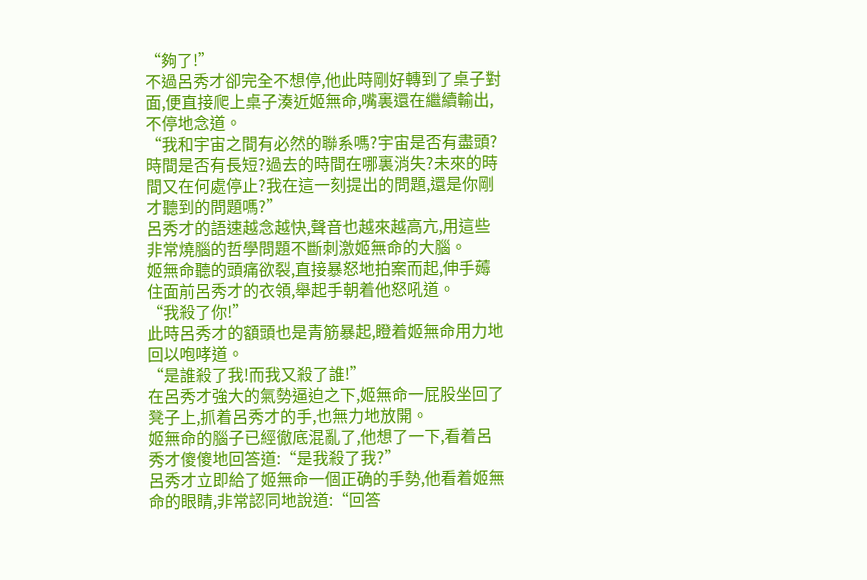“夠了!”
不過呂秀才卻完全不想停,他此時剛好轉到了桌子對面,便直接爬上桌子湊近姬無命,嘴裏還在繼續輸出,不停地念道。
“我和宇宙之間有必然的聯系嗎?宇宙是否有盡頭?時間是否有長短?過去的時間在哪裏消失?未來的時間又在何處停止?我在這一刻提出的問題,還是你剛才聽到的問題嗎?”
呂秀才的語速越念越快,聲音也越來越高亢,用這些非常燒腦的哲學問題不斷刺激姬無命的大腦。
姬無命聽的頭痛欲裂,直接暴怒地拍案而起,伸手薅住面前呂秀才的衣領,舉起手朝着他怒吼道。
“我殺了你!”
此時呂秀才的額頭也是青筋暴起,瞪着姬無命用力地回以咆哮道。
“是誰殺了我!而我又殺了誰!”
在呂秀才強大的氣勢逼迫之下,姬無命一屁股坐回了凳子上,抓着呂秀才的手,也無力地放開。
姬無命的腦子已經徹底混亂了,他想了一下,看着呂秀才傻傻地回答道:“是我殺了我?”
呂秀才立即給了姬無命一個正确的手勢,他看着姬無命的眼睛,非常認同地說道:“回答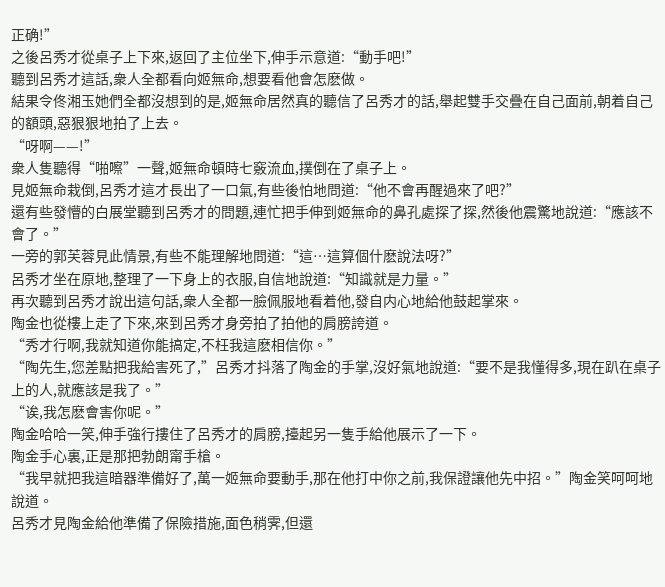正确!”
之後呂秀才從桌子上下來,返回了主位坐下,伸手示意道:“動手吧!”
聽到呂秀才這話,衆人全都看向姬無命,想要看他會怎麽做。
結果令佟湘玉她們全都沒想到的是,姬無命居然真的聽信了呂秀才的話,舉起雙手交疊在自己面前,朝着自己的額頭,惡狠狠地拍了上去。
“呀啊——!”
衆人隻聽得“啪嚓”一聲,姬無命頓時七竅流血,撲倒在了桌子上。
見姬無命栽倒,呂秀才這才長出了一口氣,有些後怕地問道:“他不會再醒過來了吧?”
還有些發懵的白展堂聽到呂秀才的問題,連忙把手伸到姬無命的鼻孔處探了探,然後他震驚地說道:“應該不會了。”
一旁的郭芙蓉見此情景,有些不能理解地問道:“這…這算個什麽說法呀?”
呂秀才坐在原地,整理了一下身上的衣服,自信地說道:“知識就是力量。”
再次聽到呂秀才說出這句話,衆人全都一臉佩服地看着他,發自内心地給他鼓起掌來。
陶金也從樓上走了下來,來到呂秀才身旁拍了拍他的肩膀誇道。
“秀才行啊,我就知道你能搞定,不枉我這麽相信你。”
“陶先生,您差點把我給害死了,”呂秀才抖落了陶金的手掌,沒好氣地說道:“要不是我懂得多,現在趴在桌子上的人,就應該是我了。”
“诶,我怎麽會害你呢。”
陶金哈哈一笑,伸手強行摟住了呂秀才的肩膀,擡起另一隻手給他展示了一下。
陶金手心裏,正是那把勃朗甯手槍。
“我早就把我這暗器準備好了,萬一姬無命要動手,那在他打中你之前,我保證讓他先中招。”陶金笑呵呵地說道。
呂秀才見陶金給他準備了保險措施,面色稍霁,但還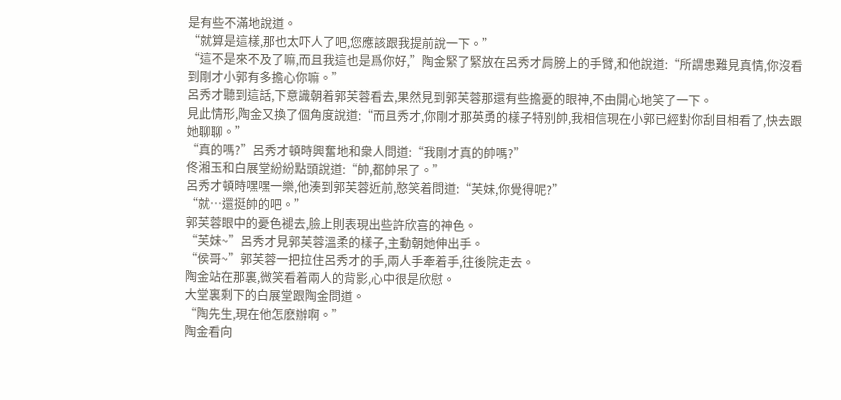是有些不滿地說道。
“就算是這樣,那也太吓人了吧,您應該跟我提前說一下。”
“這不是來不及了嘛,而且我這也是爲你好,”陶金緊了緊放在呂秀才肩膀上的手臂,和他說道:“所謂患難見真情,你沒看到剛才小郭有多擔心你嘛。”
呂秀才聽到這話,下意識朝着郭芙蓉看去,果然見到郭芙蓉那還有些擔憂的眼神,不由開心地笑了一下。
見此情形,陶金又換了個角度說道:“而且秀才,你剛才那英勇的樣子特别帥,我相信現在小郭已經對你刮目相看了,快去跟她聊聊。”
“真的嗎?”呂秀才頓時興奮地和衆人問道:“我剛才真的帥嗎?”
佟湘玉和白展堂紛紛點頭說道:“帥,都帥呆了。”
呂秀才頓時嘿嘿一樂,他湊到郭芙蓉近前,憨笑着問道:“芙妹,你覺得呢?”
“就…還挺帥的吧。”
郭芙蓉眼中的憂色褪去,臉上則表現出些許欣喜的神色。
“芙妹~”呂秀才見郭芙蓉溫柔的樣子,主動朝她伸出手。
“侯哥~”郭芙蓉一把拉住呂秀才的手,兩人手牽着手,往後院走去。
陶金站在那裏,微笑看着兩人的背影,心中很是欣慰。
大堂裏剩下的白展堂跟陶金問道。
“陶先生,現在他怎麽辦啊。”
陶金看向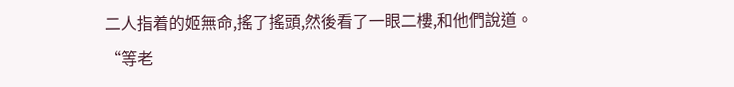二人指着的姬無命,搖了搖頭,然後看了一眼二樓,和他們說道。
“等老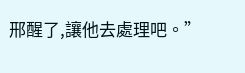邢醒了,讓他去處理吧。”